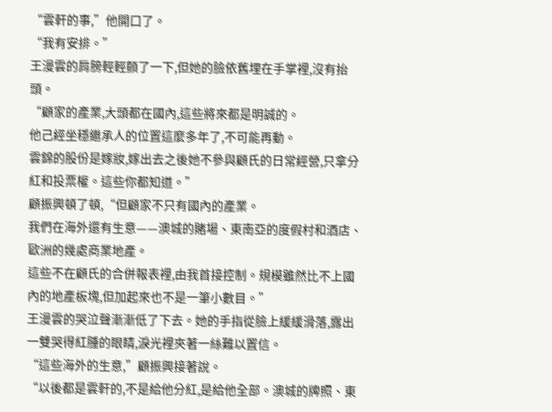“雲軒的事,”他開口了。
“我有安排。”
王漫雲的肩膀輕輕顫了一下,但她的臉依舊埋在手掌裡,沒有抬頭。
“顧家的產業,大頭都在國內,這些將來都是明誠的。
他己經坐穩繼承人的位置這麼多年了,不可能再動。
雲錦的股份是嫁妝,嫁出去之後她不參與顧氏的日常經營,只拿分紅和投票權。這些你都知道。”
顧振興頓了頓,“但顧家不只有國內的產業。
我們在海外還有生意——澳城的賭場、東南亞的度假村和酒店、歐洲的幾處商業地產。
這些不在顧氏的合併報表裡,由我首接控制。規模雖然比不上國內的地產板塊,但加起來也不是一筆小數目。”
王漫雲的哭泣聲漸漸低了下去。她的手指從臉上緩緩滑落,露出一雙哭得紅腫的眼睛,淚光裡夾著一絲難以置信。
“這些海外的生意,”顧振興接著說。
“以後都是雲軒的,不是給他分紅,是給他全部。澳城的牌照、東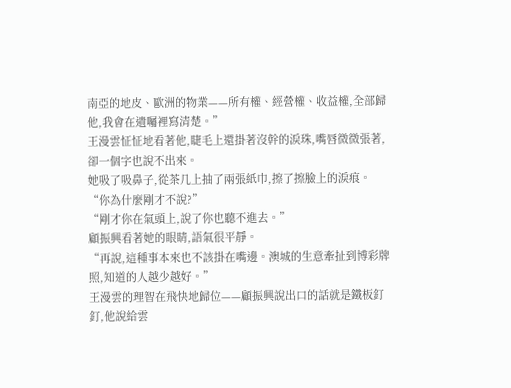南亞的地皮、歐洲的物業——所有權、經營權、收益權,全部歸他,我會在遺囑裡寫清楚。”
王漫雲怔怔地看著他,睫毛上還掛著沒幹的淚珠,嘴唇微微張著,卻一個字也說不出來。
她吸了吸鼻子,從茶几上抽了兩張紙巾,擦了擦臉上的淚痕。
“你為什麼剛才不說?”
“剛才你在氣頭上,說了你也聽不進去。”
顧振興看著她的眼睛,語氣很平靜。
“再說,這種事本來也不該掛在嘴邊。澳城的生意牽扯到博彩牌照,知道的人越少越好。”
王漫雲的理智在飛快地歸位——顧振興說出口的話就是鐵板釘釘,他說給雲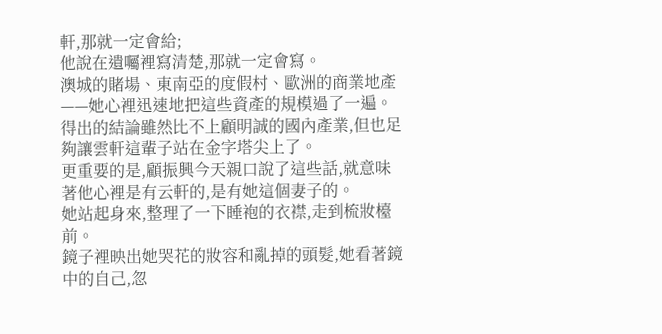軒,那就一定會給;
他說在遺囑裡寫清楚,那就一定會寫。
澳城的賭場、東南亞的度假村、歐洲的商業地產——她心裡迅速地把這些資產的規模過了一遍。
得出的結論雖然比不上顧明誠的國內產業,但也足夠讓雲軒這輩子站在金字塔尖上了。
更重要的是,顧振興今天親口說了這些話,就意味著他心裡是有云軒的,是有她這個妻子的。
她站起身來,整理了一下睡袍的衣襟,走到梳妝檯前。
鏡子裡映出她哭花的妝容和亂掉的頭髮,她看著鏡中的自己,忽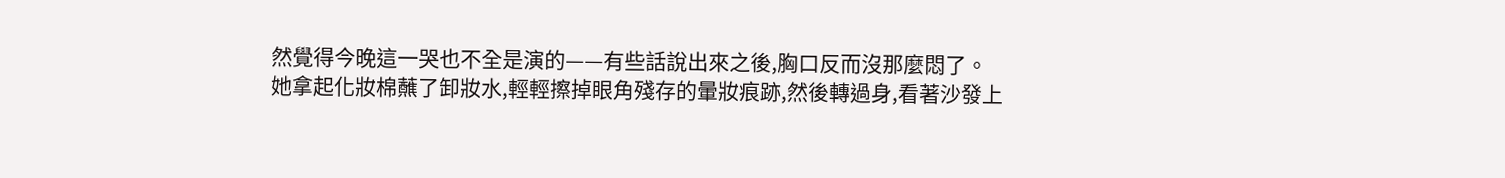然覺得今晚這一哭也不全是演的——有些話說出來之後,胸口反而沒那麼悶了。
她拿起化妝棉蘸了卸妝水,輕輕擦掉眼角殘存的暈妝痕跡,然後轉過身,看著沙發上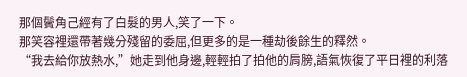那個鬢角己經有了白髮的男人,笑了一下。
那笑容裡還帶著幾分殘留的委屈,但更多的是一種劫後餘生的釋然。
“我去給你放熱水,”她走到他身邊,輕輕拍了拍他的肩膀,語氣恢復了平日裡的利落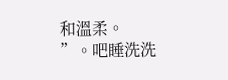和溫柔。
”。吧睡洗洗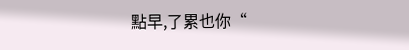點早,了累也你“